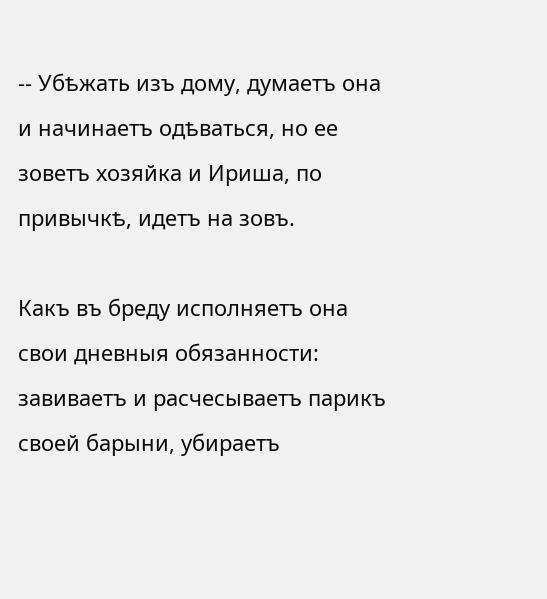-- Убѣжать изъ дому, думаетъ она и начинаетъ одѣваться, но ее зоветъ хозяйка и Ириша, по привычкѣ, идетъ на зовъ.

Какъ въ бреду исполняетъ она свои дневныя обязанности: завиваетъ и расчесываетъ парикъ своей барыни, убираетъ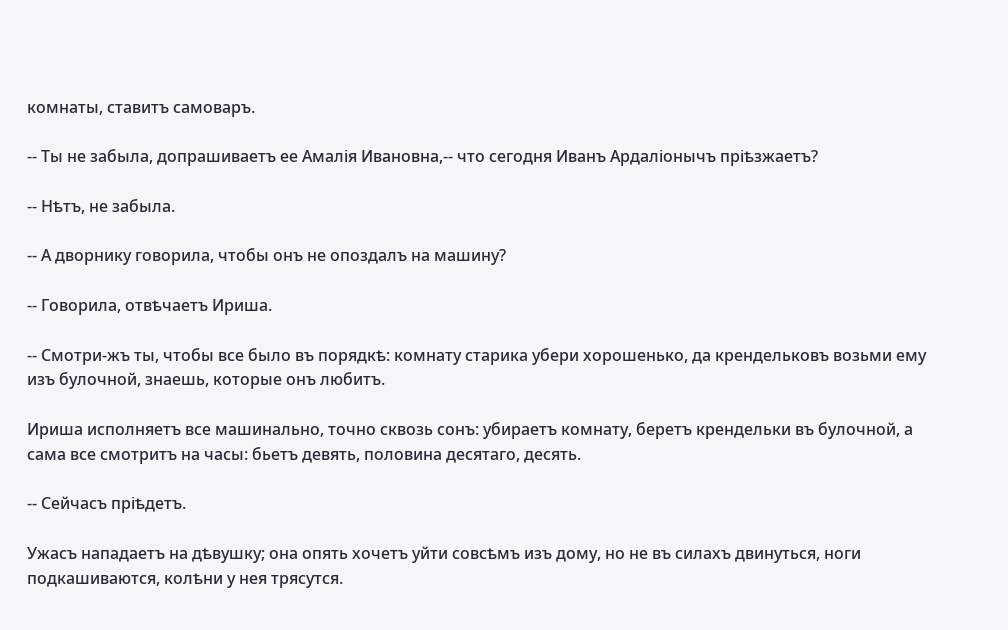комнаты, ставитъ самоваръ.

-- Ты не забыла, допрашиваетъ ее Амалія Ивановна,-- что сегодня Иванъ Ардаліонычъ пріѣзжаетъ?

-- Нѣтъ, не забыла.

-- А дворнику говорила, чтобы онъ не опоздалъ на машину?

-- Говорила, отвѣчаетъ Ириша.

-- Смотри-жъ ты, чтобы все было въ порядкѣ: комнату старика убери хорошенько, да крендельковъ возьми ему изъ булочной, знаешь, которые онъ любитъ.

Ириша исполняетъ все машинально, точно сквозь сонъ: убираетъ комнату, беретъ крендельки въ булочной, а сама все смотритъ на часы: бьетъ девять, половина десятаго, десять.

-- Сейчасъ пріѣдетъ.

Ужасъ нападаетъ на дѣвушку; она опять хочетъ уйти совсѣмъ изъ дому, но не въ силахъ двинуться, ноги подкашиваются, колѣни у нея трясутся.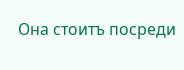Она стоитъ посреди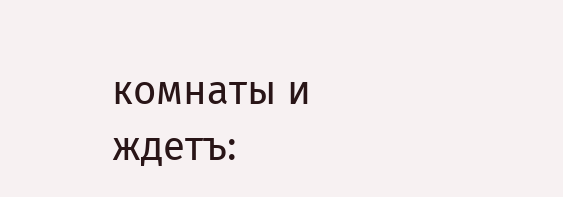комнаты и ждетъ: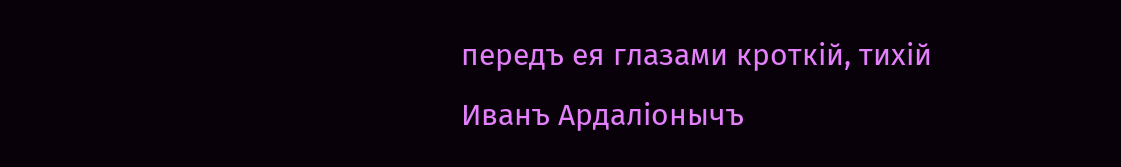передъ ея глазами кроткій, тихій Иванъ Ардаліонычъ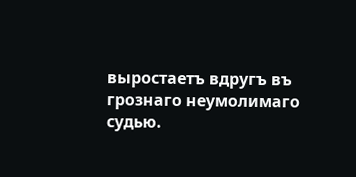выростаетъ вдругъ въ грознаго неумолимаго судью.